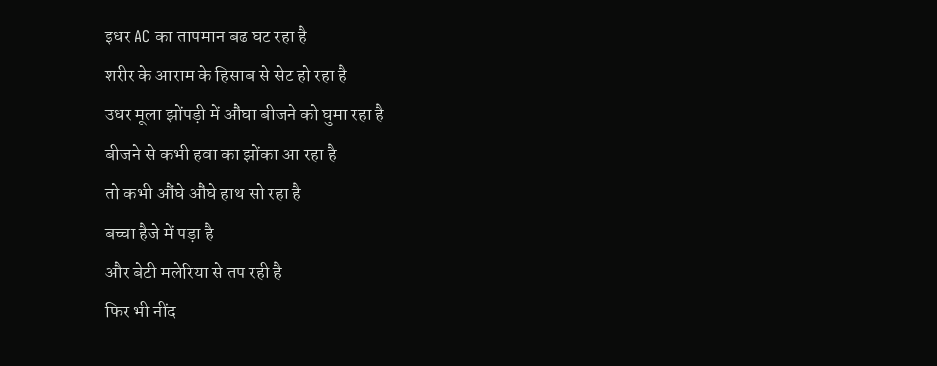इधर AC का तापमान बढ घट रहा है
शरीर के आराम के हिसाब से सेट हो रहा है
उधर मूला झोंपड़ी में औंघा बीजने को घुमा रहा है
बीजने से कभी हवा का झोंका आ रहा है
तो कभी औंघे औंघे हाथ सो रहा है
बच्चा हैजे में पड़ा है
और बेटी मलेरिया से तप रही है
फिर भी नींद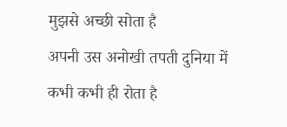मुझसे अच्छी सोता है
अपनी उस अनोखी तपती दुनिया में कभी कभी ही रोता है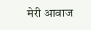मेरी आवाज